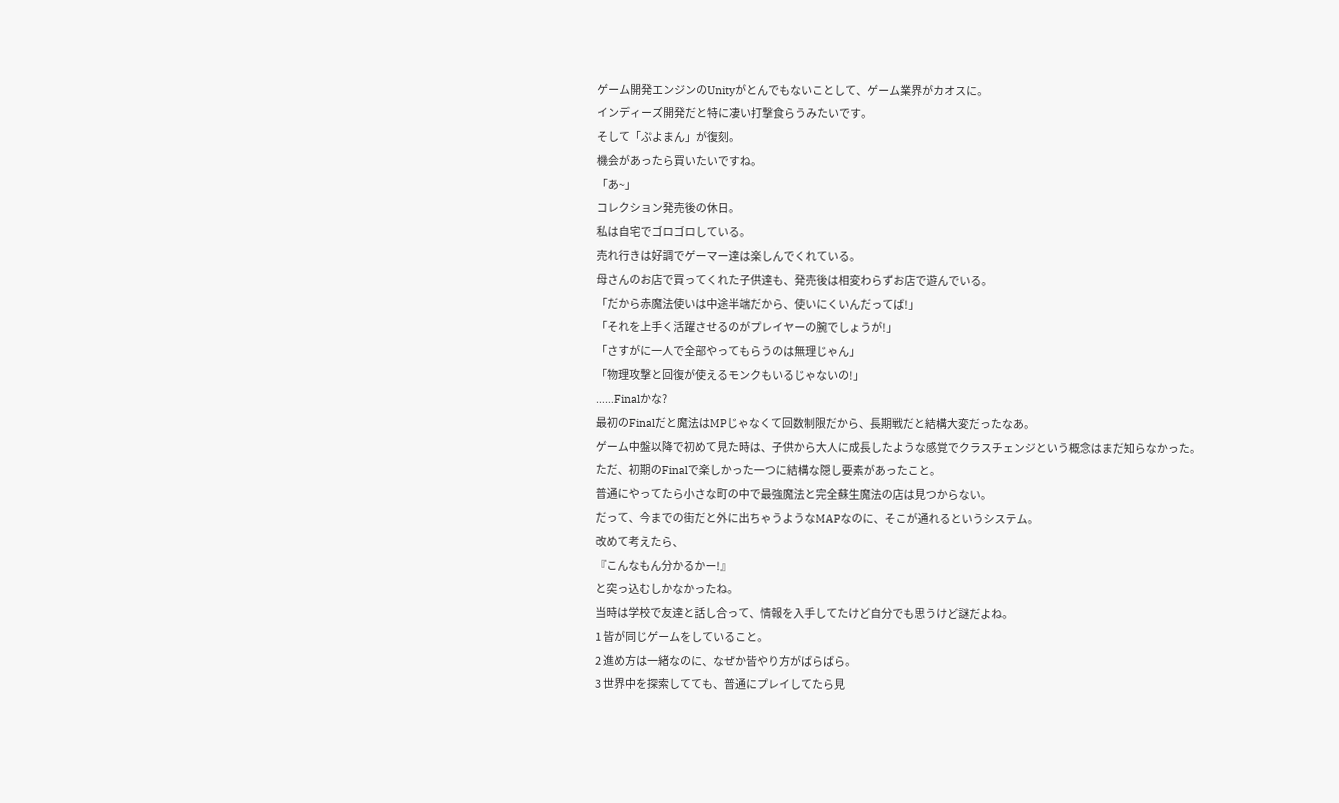ゲーム開発エンジンのUnityがとんでもないことして、ゲーム業界がカオスに。
インディーズ開発だと特に凄い打撃食らうみたいです。
そして「ぷよまん」が復刻。
機会があったら買いたいですね。
「あ~」
コレクション発売後の休日。
私は自宅でゴロゴロしている。
売れ行きは好調でゲーマー達は楽しんでくれている。
母さんのお店で買ってくれた子供達も、発売後は相変わらずお店で遊んでいる。
「だから赤魔法使いは中途半端だから、使いにくいんだってば!」
「それを上手く活躍させるのがプレイヤーの腕でしょうが!」
「さすがに一人で全部やってもらうのは無理じゃん」
「物理攻撃と回復が使えるモンクもいるじゃないの!」
……Finalかな?
最初のFinalだと魔法はMPじゃなくて回数制限だから、長期戦だと結構大変だったなあ。
ゲーム中盤以降で初めて見た時は、子供から大人に成長したような感覚でクラスチェンジという概念はまだ知らなかった。
ただ、初期のFinalで楽しかった一つに結構な隠し要素があったこと。
普通にやってたら小さな町の中で最強魔法と完全蘇生魔法の店は見つからない。
だって、今までの街だと外に出ちゃうようなMAPなのに、そこが通れるというシステム。
改めて考えたら、
『こんなもん分かるかー!』
と突っ込むしかなかったね。
当時は学校で友達と話し合って、情報を入手してたけど自分でも思うけど謎だよね。
1 皆が同じゲームをしていること。
2 進め方は一緒なのに、なぜか皆やり方がばらばら。
3 世界中を探索してても、普通にプレイしてたら見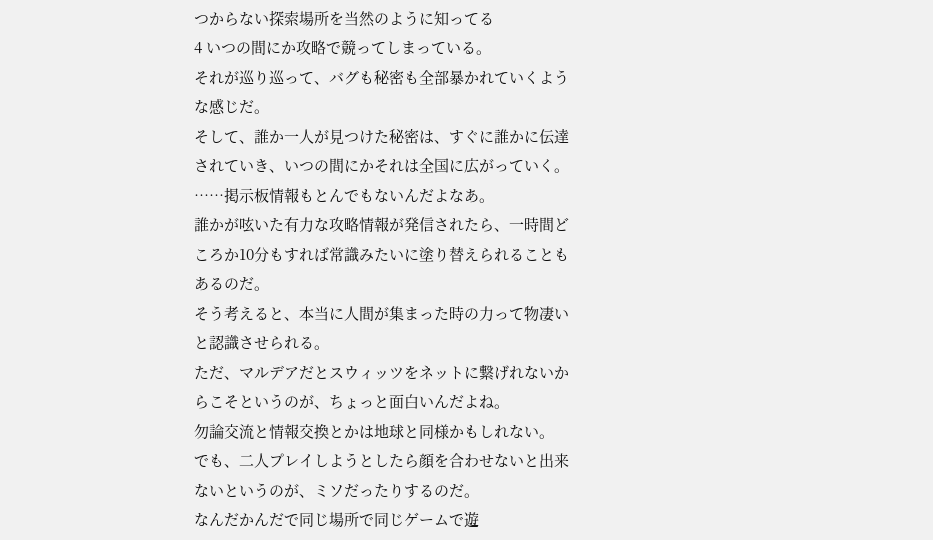つからない探索場所を当然のように知ってる
4 いつの間にか攻略で競ってしまっている。
それが巡り巡って、バグも秘密も全部暴かれていくような感じだ。
そして、誰か一人が見つけた秘密は、すぐに誰かに伝達されていき、いつの間にかそれは全国に広がっていく。
……掲示板情報もとんでもないんだよなあ。
誰かが呟いた有力な攻略情報が発信されたら、一時間どころか10分もすれば常識みたいに塗り替えられることもあるのだ。
そう考えると、本当に人間が集まった時の力って物凄いと認識させられる。
ただ、マルデアだとスウィッツをネットに繋げれないからこそというのが、ちょっと面白いんだよね。
勿論交流と情報交換とかは地球と同様かもしれない。
でも、二人プレイしようとしたら顔を合わせないと出来ないというのが、ミソだったりするのだ。
なんだかんだで同じ場所で同じゲームで遊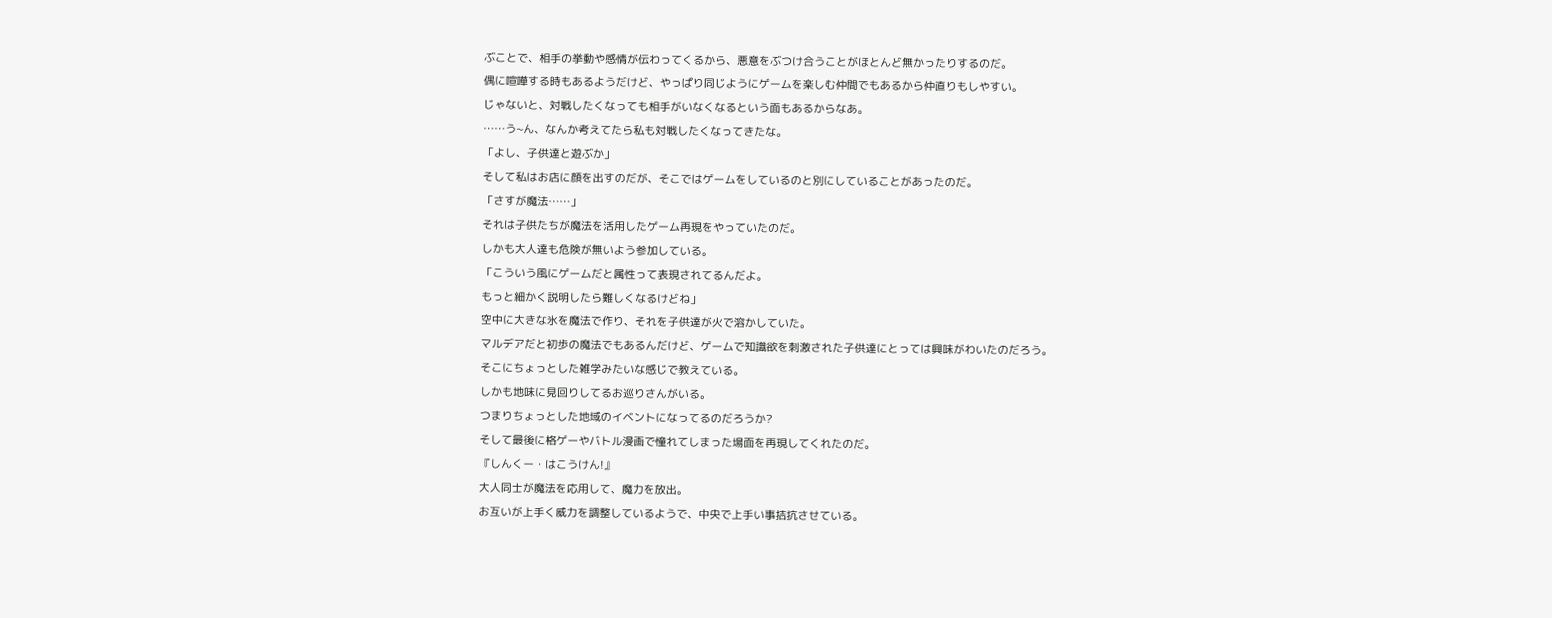ぶことで、相手の挙動や感情が伝わってくるから、悪意をぶつけ合うことがほとんど無かったりするのだ。
偶に喧嘩する時もあるようだけど、やっぱり同じようにゲームを楽しむ仲間でもあるから仲直りもしやすい。
じゃないと、対戦したくなっても相手がいなくなるという面もあるからなあ。
……う~ん、なんか考えてたら私も対戦したくなってきたな。
「よし、子供達と遊ぶか」
そして私はお店に顔を出すのだが、そこではゲームをしているのと別にしていることがあったのだ。
「さすが魔法……」
それは子供たちが魔法を活用したゲーム再現をやっていたのだ。
しかも大人達も危険が無いよう参加している。
「こういう風にゲームだと属性って表現されてるんだよ。
もっと細かく説明したら難しくなるけどね」
空中に大きな氷を魔法で作り、それを子供達が火で溶かしていた。
マルデアだと初歩の魔法でもあるんだけど、ゲームで知識欲を刺激された子供達にとっては興味がわいたのだろう。
そこにちょっとした雑学みたいな感じで教えている。
しかも地味に見回りしてるお巡りさんがいる。
つまりちょっとした地域のイベントになってるのだろうか?
そして最後に格ゲーやバトル漫画で憧れてしまった場面を再現してくれたのだ。
『しんくー・はこうけん!』
大人同士が魔法を応用して、魔力を放出。
お互いが上手く威力を調整しているようで、中央で上手い事拮抗させている。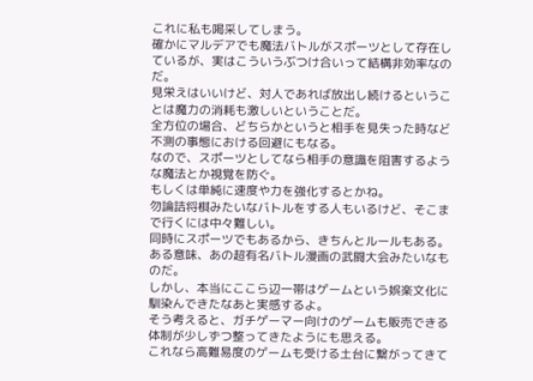これに私も喝采してしまう。
確かにマルデアでも魔法バトルがスポーツとして存在しているが、実はこういうぶつけ合いって結構非効率なのだ。
見栄えはいいけど、対人であれば放出し続けるということは魔力の消耗も激しいということだ。
全方位の場合、どちらかというと相手を見失った時など不測の事態における回避にもなる。
なので、スポーツとしてなら相手の意識を阻害するような魔法とか視覚を防ぐ。
もしくは単純に速度や力を強化するとかね。
勿論詰将棋みたいなバトルをする人もいるけど、そこまで行くには中々難しい。
同時にスポーツでもあるから、きちんとルールもある。
ある意味、あの超有名バトル漫画の武闘大会みたいなものだ。
しかし、本当にここら辺一帯はゲームという娯楽文化に馴染んできたなあと実感するよ。
そう考えると、ガチゲーマー向けのゲームも販売できる体制が少しずつ整ってきたようにも思える。
これなら高難易度のゲームも受ける土台に繋がってきて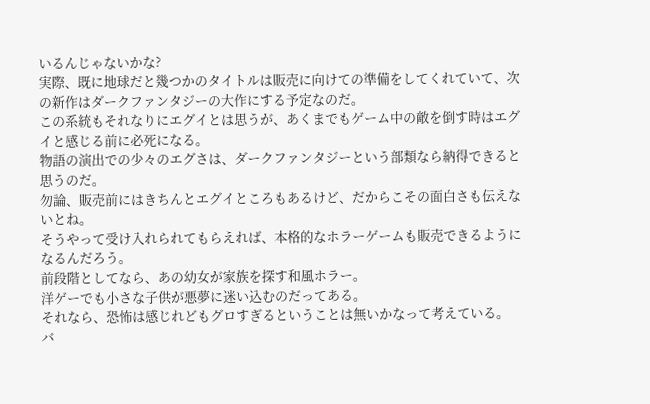いるんじゃないかな?
実際、既に地球だと幾つかのタイトルは販売に向けての準備をしてくれていて、次の新作はダークファンタジーの大作にする予定なのだ。
この系統もそれなりにエグイとは思うが、あくまでもゲーム中の敵を倒す時はエグイと感じる前に必死になる。
物語の演出での少々のエグさは、ダークファンタジーという部類なら納得できると思うのだ。
勿論、販売前にはきちんとエグイところもあるけど、だからこその面白さも伝えないとね。
そうやって受け入れられてもらえれば、本格的なホラーゲームも販売できるようになるんだろう。
前段階としてなら、あの幼女が家族を探す和風ホラー。
洋ゲーでも小さな子供が悪夢に迷い込むのだってある。
それなら、恐怖は感じれどもグロすぎるということは無いかなって考えている。
バ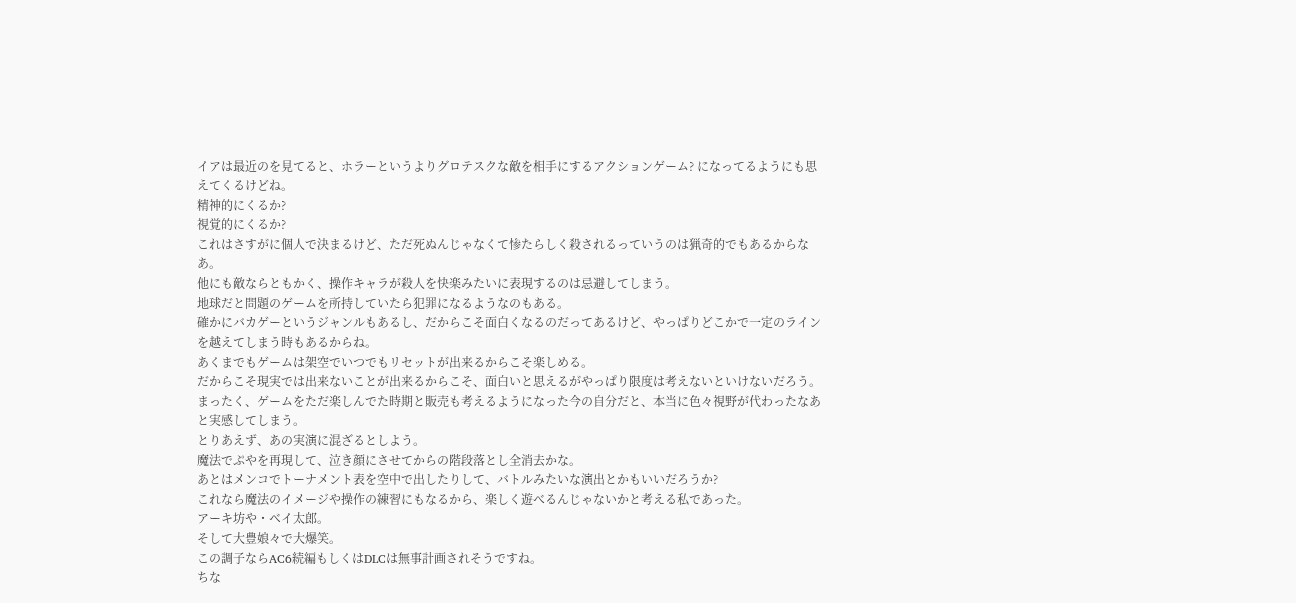イアは最近のを見てると、ホラーというよりグロテスクな敵を相手にするアクションゲーム? になってるようにも思えてくるけどね。
精神的にくるか?
視覚的にくるか?
これはさすがに個人で決まるけど、ただ死ぬんじゃなくて惨たらしく殺されるっていうのは猟奇的でもあるからなあ。
他にも敵ならともかく、操作キャラが殺人を快楽みたいに表現するのは忌避してしまう。
地球だと問題のゲームを所持していたら犯罪になるようなのもある。
確かにバカゲーというジャンルもあるし、だからこそ面白くなるのだってあるけど、やっぱりどこかで一定のラインを越えてしまう時もあるからね。
あくまでもゲームは架空でいつでもリセットが出来るからこそ楽しめる。
だからこそ現実では出来ないことが出来るからこそ、面白いと思えるがやっぱり限度は考えないといけないだろう。
まったく、ゲームをただ楽しんでた時期と販売も考えるようになった今の自分だと、本当に色々視野が代わったなあと実感してしまう。
とりあえず、あの実演に混ざるとしよう。
魔法でぷやを再現して、泣き顔にさせてからの階段落とし全消去かな。
あとはメンコでトーナメント表を空中で出したりして、バトルみたいな演出とかもいいだろうか?
これなら魔法のイメージや操作の練習にもなるから、楽しく遊べるんじゃないかと考える私であった。
アーキ坊や・ベイ太郎。
そして大豊娘々で大爆笑。
この調子ならAC6続編もしくはDLCは無事計画されそうですね。
ちな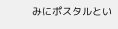みにポスタルとい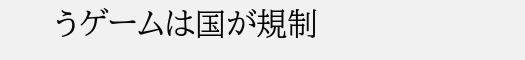うゲームは国が規制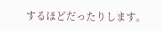するほどだったりします。